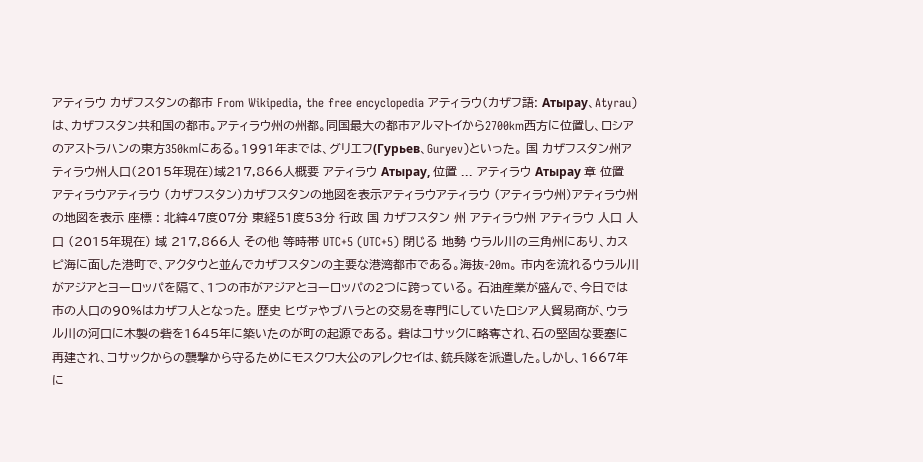アティラウ カザフスタンの都市 From Wikipedia, the free encyclopedia アティラウ(カザフ語: Атырау、Atyrau)は、カザフスタン共和国の都市。アティラウ州の州都。同国最大の都市アルマトイから2700km西方に位置し、ロシアのアストラハンの東方350kmにある。1991年までは、グリエフ(Гурьев、Guryev)といった。 国 カザフスタン州アティラウ州人口(2015年現在)域217,866人概要 アティラウ Атырау, 位置 ... アティラウ Атырау 章 位置 アティラウアティラウ (カザフスタン)カザフスタンの地図を表示アティラウアティラウ (アティラウ州)アティラウ州の地図を表示 座標 : 北緯47度07分 東経51度53分 行政 国 カザフスタン 州 アティラウ州 アティラウ 人口 人口 (2015年現在) 域 217,866人 その他 等時帯 UTC+5 (UTC+5) 閉じる 地勢 ウラル川の三角州にあり、カスピ海に面した港町で、アクタウと並んでカザフスタンの主要な港湾都市である。海抜-20m。 市内を流れるウラル川がアジアとヨーロッパを隔て、1つの市がアジアとヨーロッパの2つに跨っている。 石油産業が盛んで、今日では市の人口の90%はカザフ人となった。 歴史 ヒヴァやブハラとの交易を専門にしていたロシア人貿易商が、ウラル川の河口に木製の砦を1645年に築いたのが町の起源である。 砦はコサックに略奪され、石の堅固な要塞に再建され、コサックからの襲撃から守るためにモスクワ大公のアレクセイは、銃兵隊を派遣した。しかし、1667年に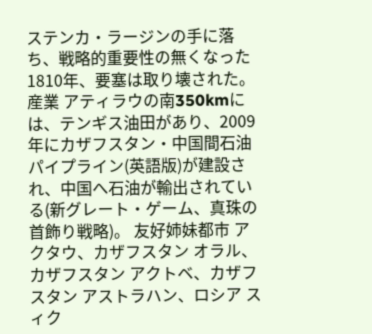ステンカ・ラージンの手に落ち、戦略的重要性の無くなった1810年、要塞は取り壊された。 産業 アティラウの南350kmには、テンギス油田があり、2009年にカザフスタン・中国間石油パイプライン(英語版)が建設され、中国へ石油が輸出されている(新グレート・ゲーム、真珠の首飾り戦略)。 友好姉妹都市 アクタウ、カザフスタン オラル、カザフスタン アクトベ、カザフスタン アストラハン、ロシア スィク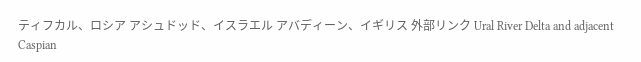ティフカル、ロシア アシュドッド、イスラエル アバディーン、イギリス 外部リンク Ural River Delta and adjacent Caspian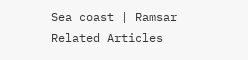Sea coast | Ramsar Related Articles